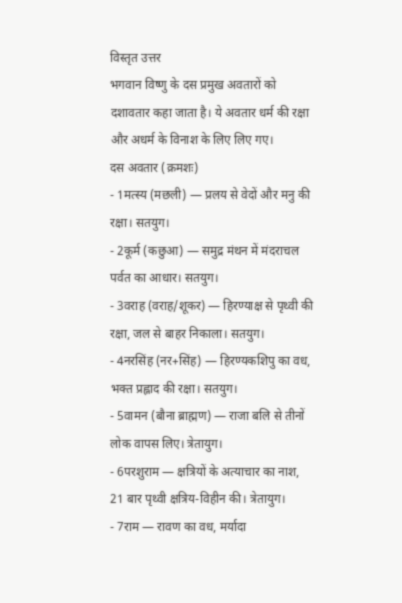विस्तृत उत्तर
भगवान विष्णु के दस प्रमुख अवतारों को दशावतार कहा जाता है। ये अवतार धर्म की रक्षा और अधर्म के विनाश के लिए लिए गए।
दस अवतार (क्रमशः)
- 1मत्स्य (मछली) — प्रलय से वेदों और मनु की रक्षा। सतयुग।
- 2कूर्म (कछुआ) — समुद्र मंथन में मंदराचल पर्वत का आधार। सतयुग।
- 3वराह (वराह/शूकर) — हिरण्याक्ष से पृथ्वी की रक्षा, जल से बाहर निकाला। सतयुग।
- 4नरसिंह (नर+सिंह) — हिरण्यकशिपु का वध, भक्त प्रह्लाद की रक्षा। सतयुग।
- 5वामन (बौना ब्राह्मण) — राजा बलि से तीनों लोक वापस लिए। त्रेतायुग।
- 6परशुराम — क्षत्रियों के अत्याचार का नाश, 21 बार पृथ्वी क्षत्रिय-विहीन की। त्रेतायुग।
- 7राम — रावण का वध, मर्यादा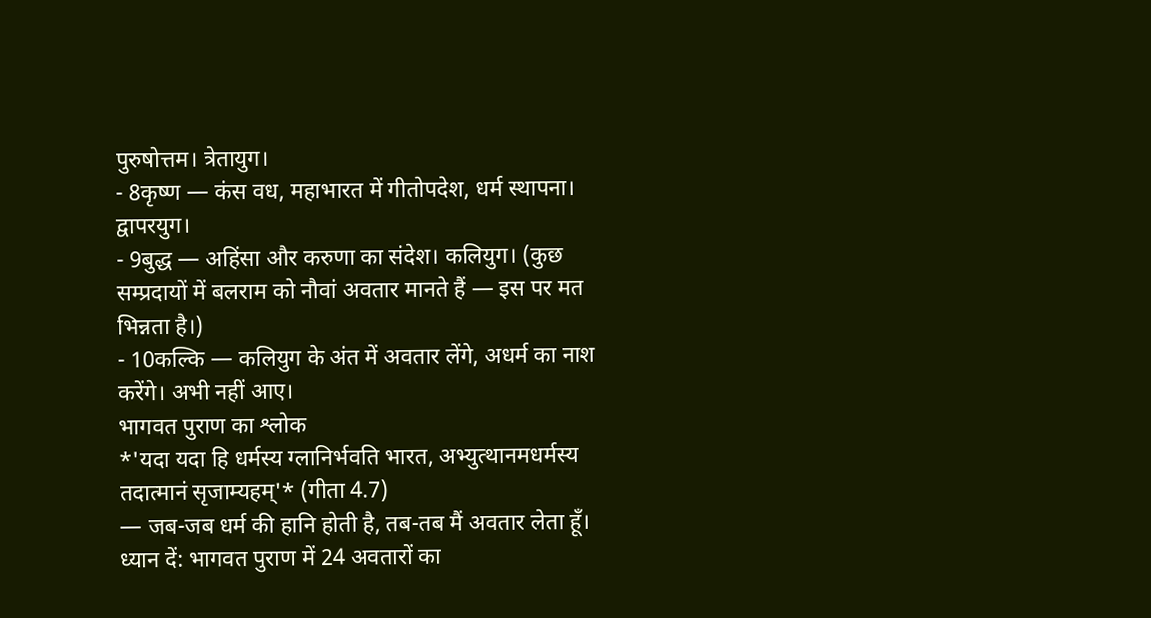पुरुषोत्तम। त्रेतायुग।
- 8कृष्ण — कंस वध, महाभारत में गीतोपदेश, धर्म स्थापना। द्वापरयुग।
- 9बुद्ध — अहिंसा और करुणा का संदेश। कलियुग। (कुछ सम्प्रदायों में बलराम को नौवां अवतार मानते हैं — इस पर मत भिन्नता है।)
- 10कल्कि — कलियुग के अंत में अवतार लेंगे, अधर्म का नाश करेंगे। अभी नहीं आए।
भागवत पुराण का श्लोक
*'यदा यदा हि धर्मस्य ग्लानिर्भवति भारत, अभ्युत्थानमधर्मस्य तदात्मानं सृजाम्यहम्'* (गीता 4.7)
— जब-जब धर्म की हानि होती है, तब-तब मैं अवतार लेता हूँ।
ध्यान दें: भागवत पुराण में 24 अवतारों का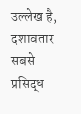उल्लेख है, दशावतार सबसे प्रसिद्ध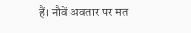हैं। नौवें अवतार पर मत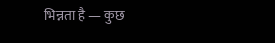भिन्नता है — कुछ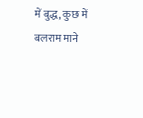में बुद्ध, कुछ में बलराम माने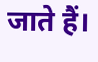जाते हैं।